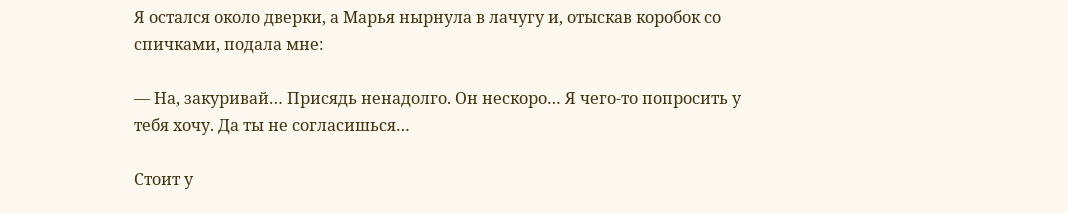Я остался около дверки, а Марья нырнула в лачугу и, отыскав коробок со спичками, подала мне:

— На, закуривай… Присядь ненадолго. Он нескоро… Я чего-то попросить у тебя хочу. Да ты не согласишься…

Стоит у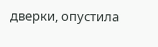дверки, опустила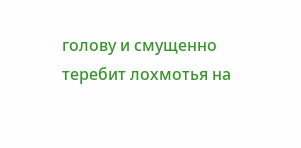голову и смущенно теребит лохмотья на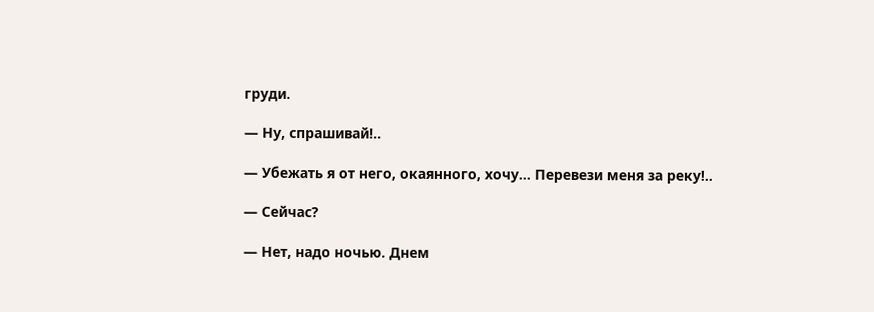груди.

— Ну, спрашивай!..

— Убежать я от него, окаянного, хочу… Перевези меня за реку!..

— Сейчас?

— Нет, надо ночью. Днем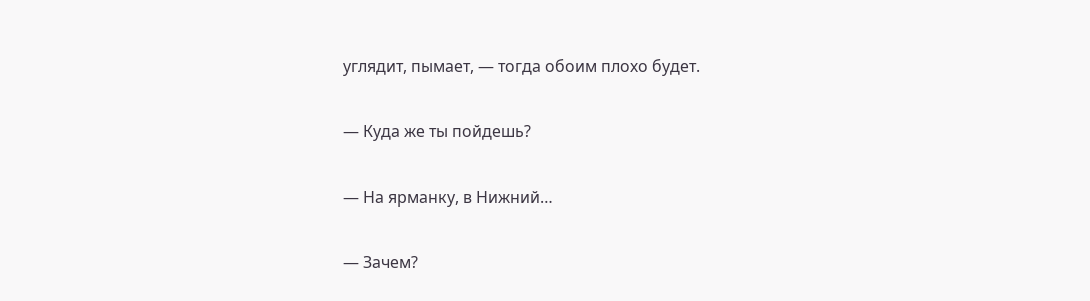углядит, пымает, — тогда обоим плохо будет.

— Куда же ты пойдешь?

— На ярманку, в Нижний…

— Зачем?